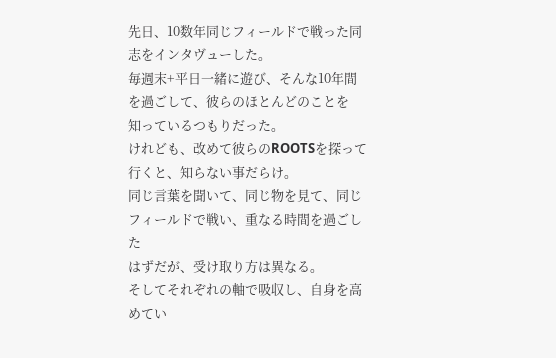先日、10数年同じフィールドで戦った同志をインタヴューした。
毎週末+平日一緒に遊び、そんな10年間を過ごして、彼らのほとんどのことを
知っているつもりだった。
けれども、改めて彼らのROOTSを探って行くと、知らない事だらけ。
同じ言葉を聞いて、同じ物を見て、同じフィールドで戦い、重なる時間を過ごした
はずだが、受け取り方は異なる。
そしてそれぞれの軸で吸収し、自身を高めてい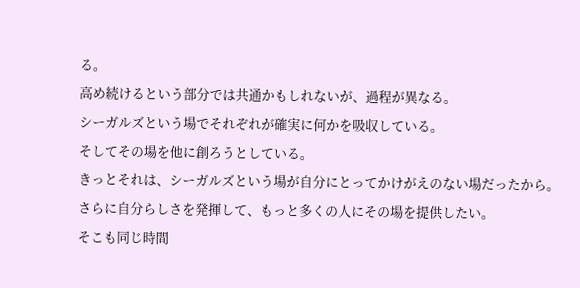る。
高め続けるという部分では共通かもしれないが、過程が異なる。
シーガルズという場でそれぞれが確実に何かを吸収している。
そしてその場を他に創ろうとしている。
きっとそれは、シーガルズという場が自分にとってかけがえのない場だったから。
さらに自分らしさを発揮して、もっと多くの人にその場を提供したい。
そこも同じ時間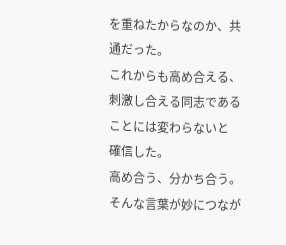を重ねたからなのか、共通だった。
これからも高め合える、刺激し合える同志であることには変わらないと
確信した。
高め合う、分かち合う。
そんな言葉が妙につなが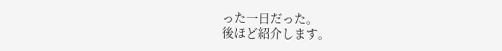った一日だった。
後ほど紹介します。